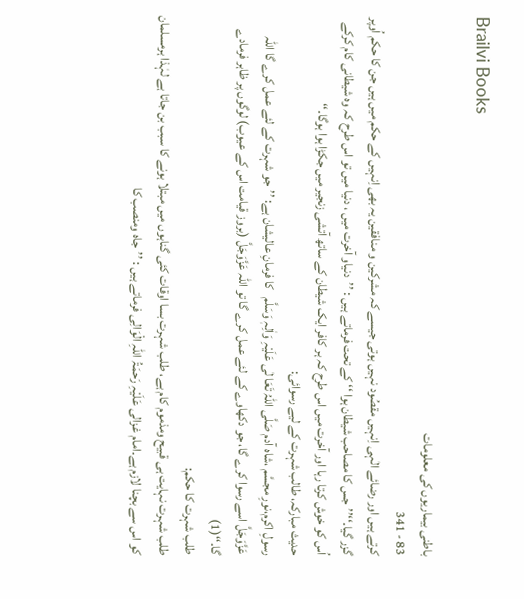Brailvi Books

باطنی بیماریوں کی معلومات
83 - 341
کرتے ہیں اور رضائے الٰہی اِنہیں مقصُود نہیں ہوتی جیسے کہ مشرکین و منافقین یہ بھی اِنہیں کے حکم میں ہیں جن کا حکم اُوپر گزر گیا۔‘‘’’جس کا مصاحب شیطان ہوا ‘‘ کے تحت فرماتے ہیں : ’’دنیاو آخرت میں ، دنیا میں تو اس طرح کہ وہ شیطانی کام کرکے اُس کو خوش کرتا رہا اور آخرت میں اس طرح کہ ہر کافر ایک شیطان کے ساتھ آتشی زنجیر میں جکڑا ہوا ہوگا۔‘‘
حدیث مبارکہ، طالب شہرت کے لیے رسوائی:
رسولِ اکرم،نورِ مجسَّم ،شاہ آدم صَلَّی اللہُ تَعَا لٰی عَلَیْہِ وَاٰلِہٖ وَسَلَّم   کا فرمانِ عالیشان ہے: ’’جو شہرت کے لئے عمل کرے گا اللہ عَزَّوَجَلَّ اسے رسوا کرے گا، جو دکھاوے کے لئے عمل کرے گا تو اللہ عَزَّوَجَلَّ (بروز قیامت اس کے عیوب) لوگوں پر ظاہر فرمادے گا۔‘‘(1)
طلب شہرت کا حکم:
طلب شہرت نہایت ہی قبیح ومذموم کام ہے، طلب شہرت بسا اوقات کئی گناہوں میں مبتلا ہونے کا سبب بن جاتا ہے لہٰذا ہرمسلمان کو اس سے بچنا لازم ہے۔امام غزالی عَلَیْہِ رَحمَۃُ اللہِ الْوَالِی فرماتے ہیں : ’’جاہ ومنصب کا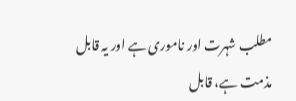مطلب شہرت اور ناموری ہے اور یہ قابل مذمت ہے، قابل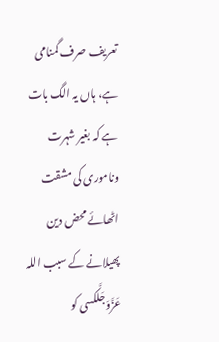تعریف صرف گمنامی ہے، ہاں یہ الگ بات ہے کہ بغیر شہرت وناموری کی مشقت اٹھائے محض دین پھیلانے کے سبب اللہ عَزَّوَجَلَّکسی کو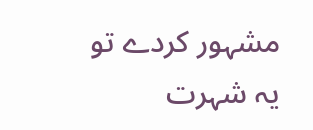مشہور کردے تو یہ شہرت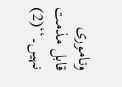وناموری قابل مذمت نہیں۔‘‘(2)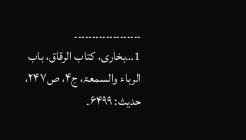۔۔۔۔۔۔۔۔۔۔۔۔۔۔۔۔۔۔۔
1…بخاری، کتاب الرقاق، باب الرباء والسمعۃ، ج۴، ص۲۴۷، حدیث: ۶۴۹۹۔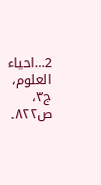2…احیاء العلوم، ج۳، ص۸۲۲۔